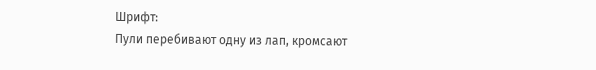Шрифт:
Пули перебивают одну из лап, кромсают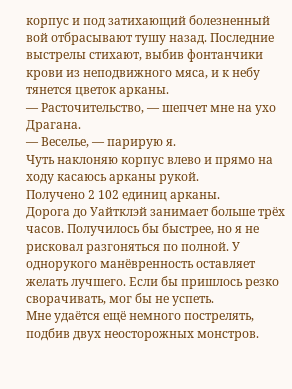корпус и под затихающий болезненный вой отбрасывают тушу назад. Последние выстрелы стихают, выбив фонтанчики крови из неподвижного мяса, и к небу тянется цветок арканы.
— Расточительство, — шепчет мне на ухо Драгана.
— Веселье, — парирую я.
Чуть наклоняю корпус влево и прямо на ходу касаюсь арканы рукой.
Получено 2 102 единиц арканы.
Дорога до Уайтклэй занимает больше трёх часов. Получилось бы быстрее, но я не рисковал разгоняться по полной. У однорукого манёвренность оставляет желать лучшего. Если бы пришлось резко сворачивать, мог бы не успеть.
Мне удаётся ещё немного пострелять, подбив двух неосторожных монстров.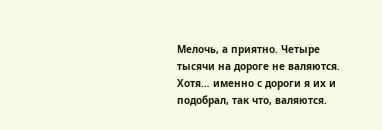Мелочь, а приятно. Четыре тысячи на дороге не валяются. Хотя… именно с дороги я их и подобрал, так что, валяются.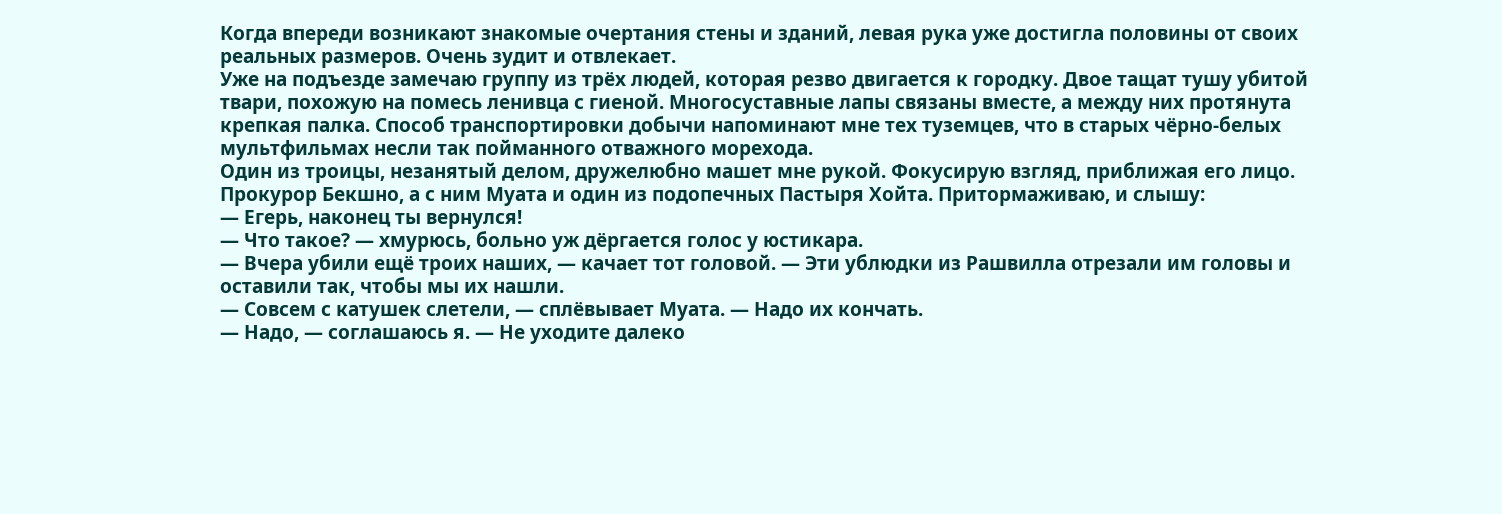Когда впереди возникают знакомые очертания стены и зданий, левая рука уже достигла половины от своих реальных размеров. Очень зудит и отвлекает.
Уже на подъезде замечаю группу из трёх людей, которая резво двигается к городку. Двое тащат тушу убитой твари, похожую на помесь ленивца с гиеной. Многосуставные лапы связаны вместе, а между них протянута крепкая палка. Способ транспортировки добычи напоминают мне тех туземцев, что в старых чёрно-белых мультфильмах несли так пойманного отважного морехода.
Один из троицы, незанятый делом, дружелюбно машет мне рукой. Фокусирую взгляд, приближая его лицо. Прокурор Бекшно, а с ним Муата и один из подопечных Пастыря Хойта. Притормаживаю, и слышу:
— Егерь, наконец ты вернулся!
— Что такое? — хмурюсь, больно уж дёргается голос у юстикара.
— Вчера убили ещё троих наших, — качает тот головой. — Эти ублюдки из Рашвилла отрезали им головы и оставили так, чтобы мы их нашли.
— Совсем с катушек слетели, — сплёвывает Муата. — Надо их кончать.
— Надо, — соглашаюсь я. — Не уходите далеко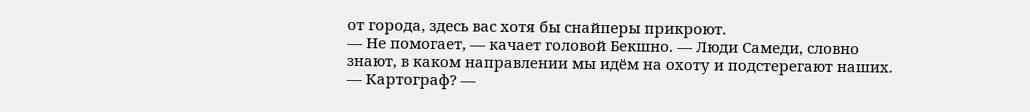от города, здесь вас хотя бы снайперы прикроют.
— Не помогает, — качает головой Бекшно. — Люди Самеди, словно знают, в каком направлении мы идём на охоту и подстерегают наших.
— Картограф? —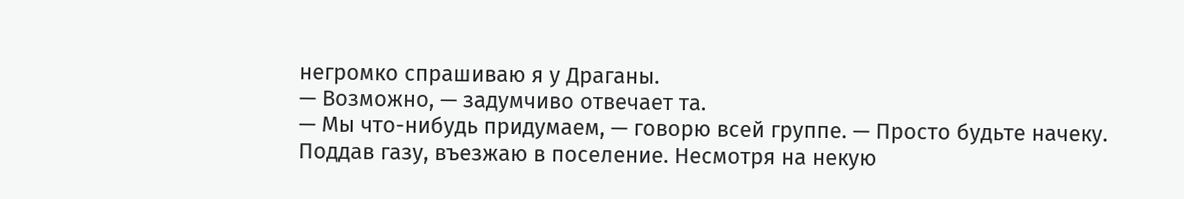негромко спрашиваю я у Драганы.
— Возможно, — задумчиво отвечает та.
— Мы что-нибудь придумаем, — говорю всей группе. — Просто будьте начеку.
Поддав газу, въезжаю в поселение. Несмотря на некую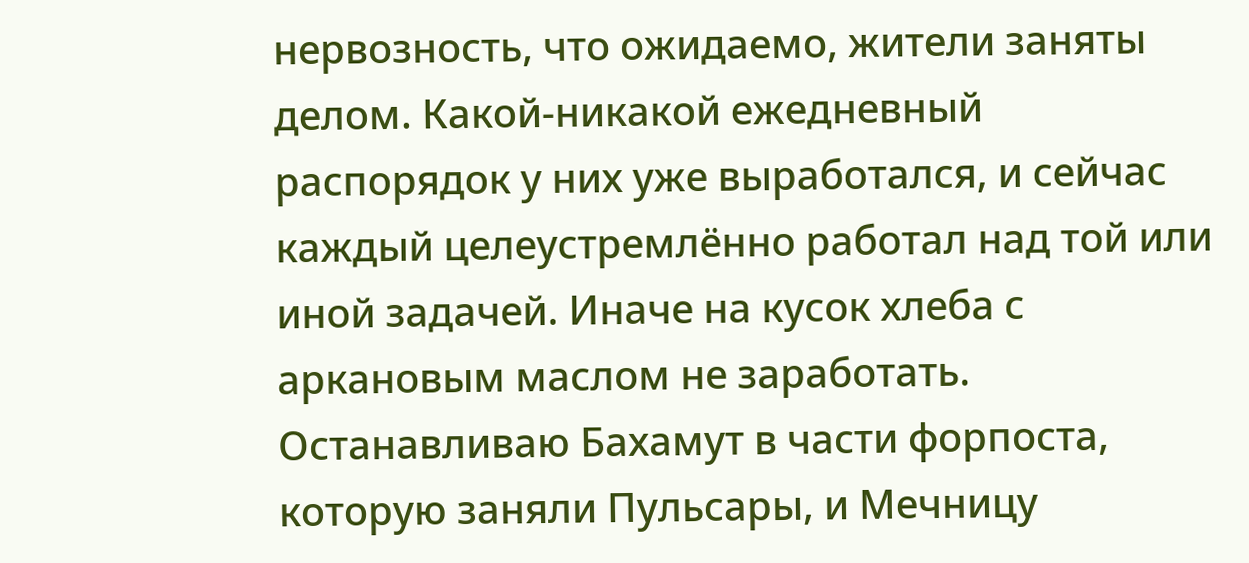нервозность, что ожидаемо, жители заняты делом. Какой-никакой ежедневный распорядок у них уже выработался, и сейчас каждый целеустремлённо работал над той или иной задачей. Иначе на кусок хлеба с аркановым маслом не заработать.
Останавливаю Бахамут в части форпоста, которую заняли Пульсары, и Мечницу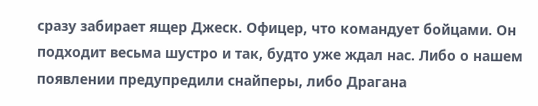сразу забирает ящер Джеск. Офицер, что командует бойцами. Он подходит весьма шустро и так, будто уже ждал нас. Либо о нашем появлении предупредили снайперы, либо Драгана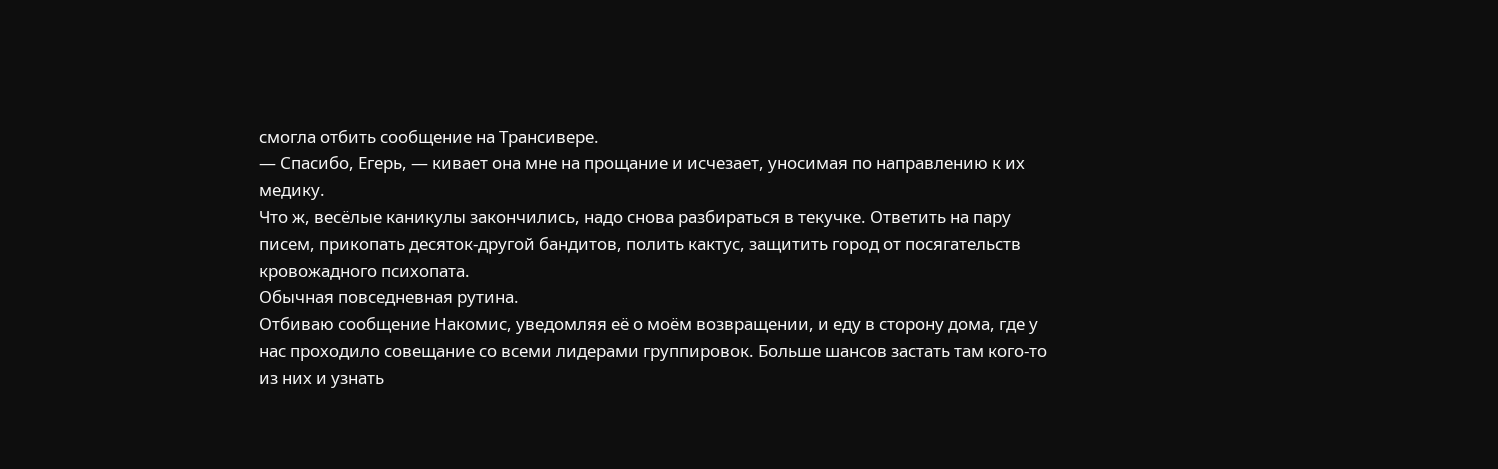смогла отбить сообщение на Трансивере.
— Спасибо, Егерь, — кивает она мне на прощание и исчезает, уносимая по направлению к их медику.
Что ж, весёлые каникулы закончились, надо снова разбираться в текучке. Ответить на пару писем, прикопать десяток-другой бандитов, полить кактус, защитить город от посягательств кровожадного психопата.
Обычная повседневная рутина.
Отбиваю сообщение Накомис, уведомляя её о моём возвращении, и еду в сторону дома, где у нас проходило совещание со всеми лидерами группировок. Больше шансов застать там кого-то из них и узнать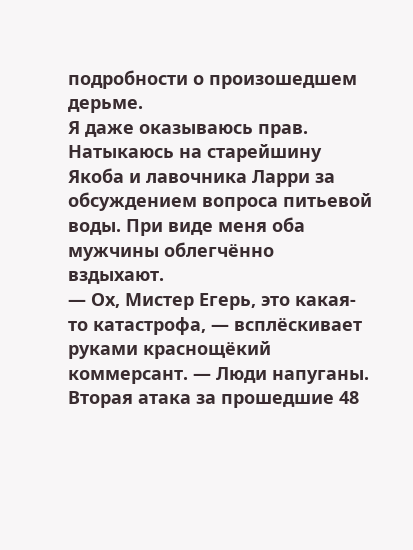подробности о произошедшем дерьме.
Я даже оказываюсь прав. Натыкаюсь на старейшину Якоба и лавочника Ларри за обсуждением вопроса питьевой воды. При виде меня оба мужчины облегчённо вздыхают.
— Ох, Мистер Егерь, это какая-то катастрофа, — всплёскивает руками краснощёкий коммерсант. — Люди напуганы. Вторая атака за прошедшие 48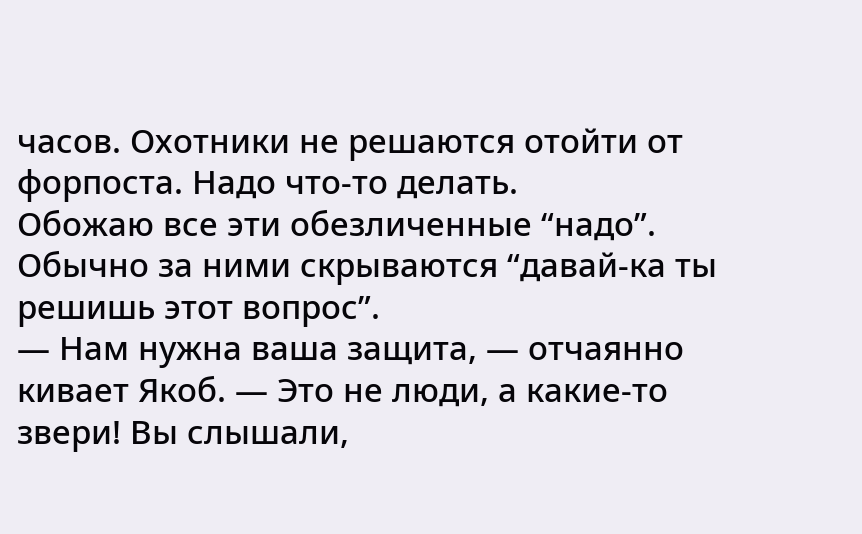часов. Охотники не решаются отойти от форпоста. Надо что-то делать.
Обожаю все эти обезличенные “надо”. Обычно за ними скрываются “давай-ка ты решишь этот вопрос”.
— Нам нужна ваша защита, — отчаянно кивает Якоб. — Это не люди, а какие-то звери! Вы слышали,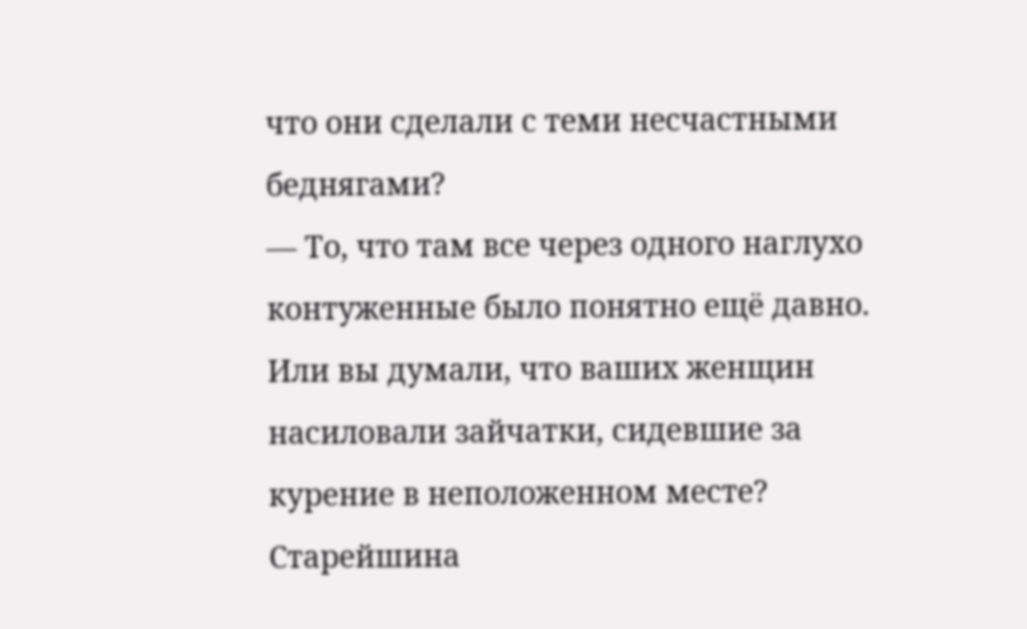что они сделали с теми несчастными беднягами?
— То, что там все через одного наглухо контуженные было понятно ещё давно. Или вы думали, что ваших женщин насиловали зайчатки, сидевшие за курение в неположенном месте?
Старейшина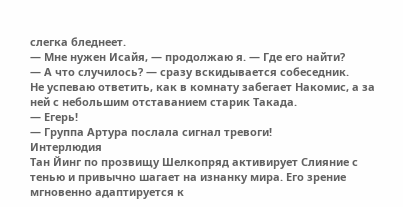слегка бледнеет.
— Мне нужен Исайя, — продолжаю я. — Где его найти?
— А что случилось? — сразу вскидывается собеседник.
Не успеваю ответить, как в комнату забегает Накомис, а за ней с небольшим отставанием старик Такада.
— Егерь!
— Группа Артура послала сигнал тревоги!
Интерлюдия
Тан Йинг по прозвищу Шелкопряд активирует Слияние с тенью и привычно шагает на изнанку мира. Его зрение мгновенно адаптируется к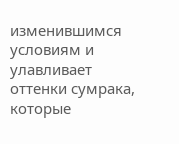изменившимся условиям и улавливает оттенки сумрака, которые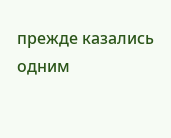прежде казались одним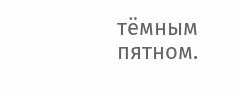тёмным пятном.